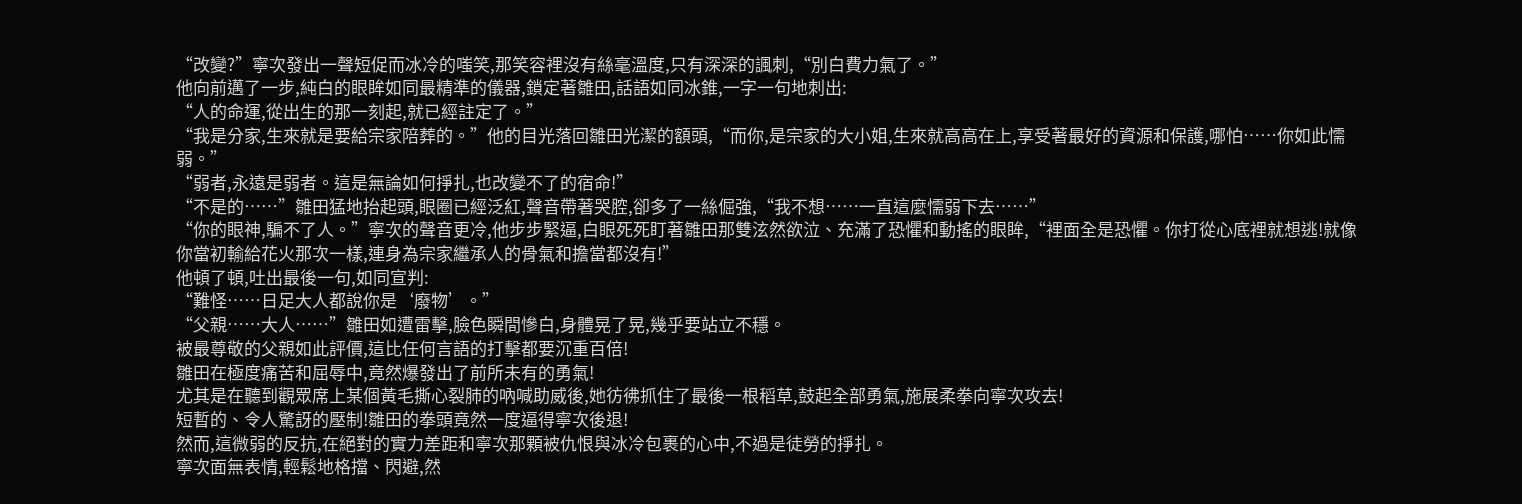“改變?”寧次發出一聲短促而冰冷的嗤笑,那笑容裡沒有絲毫溫度,只有深深的諷刺,“別白費力氣了。”
他向前邁了一步,純白的眼眸如同最精準的儀器,鎖定著雛田,話語如同冰錐,一字一句地刺出:
“人的命運,從出生的那一刻起,就已經註定了。”
“我是分家,生來就是要給宗家陪葬的。”他的目光落回雛田光潔的額頭,“而你,是宗家的大小姐,生來就高高在上,享受著最好的資源和保護,哪怕……你如此懦弱。”
“弱者,永遠是弱者。這是無論如何掙扎,也改變不了的宿命!”
“不是的……”雛田猛地抬起頭,眼圈已經泛紅,聲音帶著哭腔,卻多了一絲倔強,“我不想……一直這麼懦弱下去……”
“你的眼神,騙不了人。”寧次的聲音更冷,他步步緊逼,白眼死死盯著雛田那雙泫然欲泣、充滿了恐懼和動搖的眼眸,“裡面全是恐懼。你打從心底裡就想逃!就像你當初輸給花火那次一樣,連身為宗家繼承人的骨氣和擔當都沒有!”
他頓了頓,吐出最後一句,如同宣判:
“難怪……日足大人都說你是‘廢物’。”
“父親……大人……”雛田如遭雷擊,臉色瞬間慘白,身體晃了晃,幾乎要站立不穩。
被最尊敬的父親如此評價,這比任何言語的打擊都要沉重百倍!
雛田在極度痛苦和屈辱中,竟然爆發出了前所未有的勇氣!
尤其是在聽到觀眾席上某個黃毛撕心裂肺的吶喊助威後,她彷彿抓住了最後一根稻草,鼓起全部勇氣,施展柔拳向寧次攻去!
短暫的、令人驚訝的壓制!雛田的拳頭竟然一度逼得寧次後退!
然而,這微弱的反抗,在絕對的實力差距和寧次那顆被仇恨與冰冷包裹的心中,不過是徒勞的掙扎。
寧次面無表情,輕鬆地格擋、閃避,然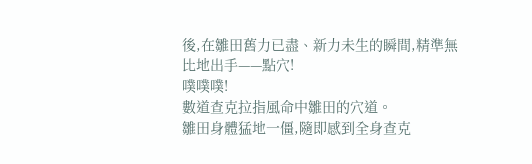後,在雛田舊力已盡、新力未生的瞬間,精準無比地出手——點穴!
噗噗噗!
數道查克拉指風命中雛田的穴道。
雛田身體猛地一僵,隨即感到全身查克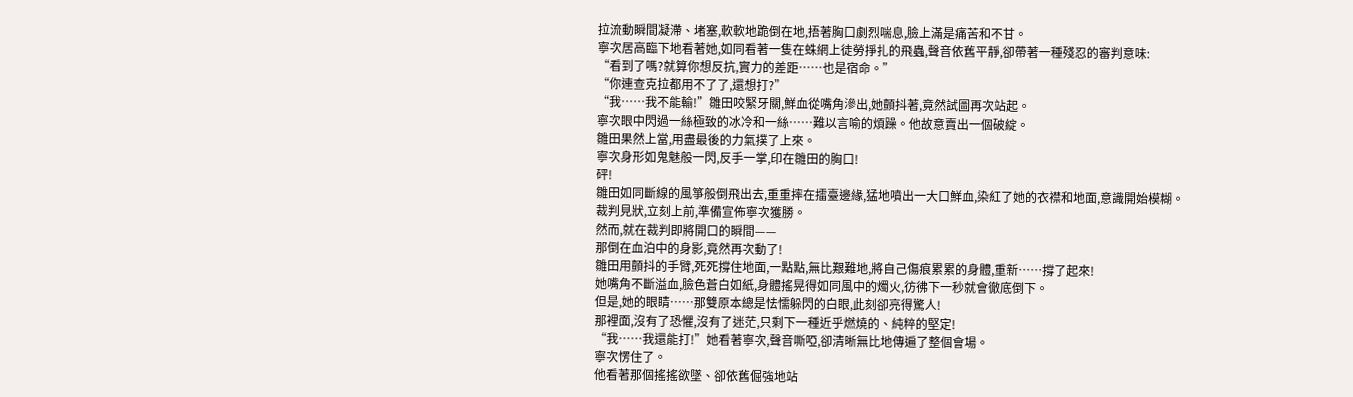拉流動瞬間凝滯、堵塞,軟軟地跪倒在地,捂著胸口劇烈喘息,臉上滿是痛苦和不甘。
寧次居高臨下地看著她,如同看著一隻在蛛網上徒勞掙扎的飛蟲,聲音依舊平靜,卻帶著一種殘忍的審判意味:
“看到了嗎?就算你想反抗,實力的差距……也是宿命。”
“你連查克拉都用不了了,還想打?”
“我……我不能輸!”雛田咬緊牙關,鮮血從嘴角滲出,她顫抖著,竟然試圖再次站起。
寧次眼中閃過一絲極致的冰冷和一絲……難以言喻的煩躁。他故意賣出一個破綻。
雛田果然上當,用盡最後的力氣撲了上來。
寧次身形如鬼魅般一閃,反手一掌,印在雛田的胸口!
砰!
雛田如同斷線的風箏般倒飛出去,重重摔在擂臺邊緣,猛地噴出一大口鮮血,染紅了她的衣襟和地面,意識開始模糊。
裁判見狀,立刻上前,準備宣佈寧次獲勝。
然而,就在裁判即將開口的瞬間——
那倒在血泊中的身影,竟然再次動了!
雛田用顫抖的手臂,死死撐住地面,一點點,無比艱難地,將自己傷痕累累的身體,重新……撐了起來!
她嘴角不斷溢血,臉色蒼白如紙,身體搖晃得如同風中的燭火,彷彿下一秒就會徹底倒下。
但是,她的眼睛……那雙原本總是怯懦躲閃的白眼,此刻卻亮得驚人!
那裡面,沒有了恐懼,沒有了迷茫,只剩下一種近乎燃燒的、純粹的堅定!
“我……我還能打!”她看著寧次,聲音嘶啞,卻清晰無比地傳遍了整個會場。
寧次愣住了。
他看著那個搖搖欲墜、卻依舊倔強地站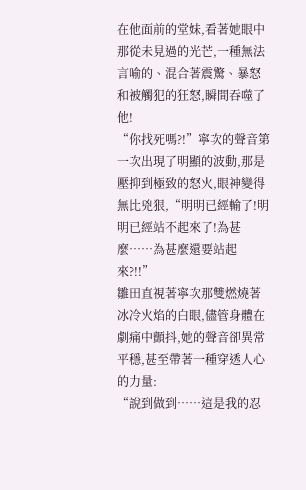在他面前的堂妹,看著她眼中那從未見過的光芒,一種無法言喻的、混合著震驚、暴怒和被觸犯的狂怒,瞬間吞噬了他!
“你找死嗎?!”寧次的聲音第一次出現了明顯的波動,那是壓抑到極致的怒火,眼神變得無比兇狠,“明明已經輸了!明明已經站不起來了!為甚麼……為甚麼還要站起來?!!”
雛田直視著寧次那雙燃燒著冰冷火焰的白眼,儘管身體在劇痛中顫抖,她的聲音卻異常平穩,甚至帶著一種穿透人心的力量:
“說到做到……這是我的忍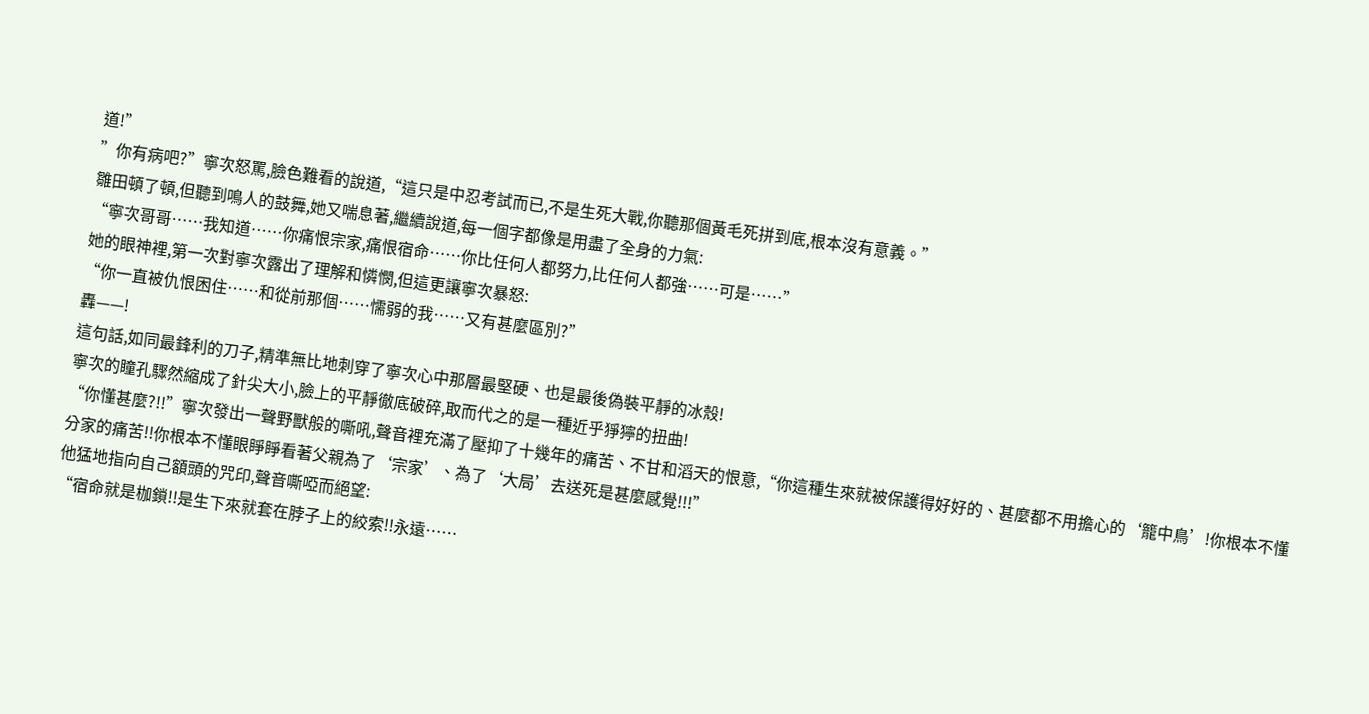道!”
”你有病吧?”寧次怒罵,臉色難看的說道,“這只是中忍考試而已,不是生死大戰,你聽那個黃毛死拼到底,根本沒有意義。”
雛田頓了頓,但聽到鳴人的鼓舞,她又喘息著,繼續說道,每一個字都像是用盡了全身的力氣:
“寧次哥哥……我知道……你痛恨宗家,痛恨宿命……你比任何人都努力,比任何人都強……可是……”
她的眼神裡,第一次對寧次露出了理解和憐憫,但這更讓寧次暴怒:
“你一直被仇恨困住……和從前那個……懦弱的我……又有甚麼區別?”
轟——!
這句話,如同最鋒利的刀子,精準無比地刺穿了寧次心中那層最堅硬、也是最後偽裝平靜的冰殼!
寧次的瞳孔驟然縮成了針尖大小,臉上的平靜徹底破碎,取而代之的是一種近乎猙獰的扭曲!
“你懂甚麼?!!”寧次發出一聲野獸般的嘶吼,聲音裡充滿了壓抑了十幾年的痛苦、不甘和滔天的恨意,“你這種生來就被保護得好好的、甚麼都不用擔心的‘籠中鳥’!你根本不懂分家的痛苦!!你根本不懂眼睜睜看著父親為了‘宗家’、為了‘大局’去送死是甚麼感覺!!!”
他猛地指向自己額頭的咒印,聲音嘶啞而絕望:
“宿命就是枷鎖!!是生下來就套在脖子上的絞索!!永遠……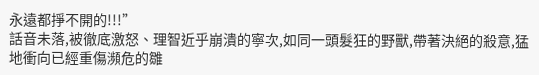永遠都掙不開的!!!”
話音未落,被徹底激怒、理智近乎崩潰的寧次,如同一頭髮狂的野獸,帶著決絕的殺意,猛地衝向已經重傷瀕危的雛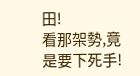田!
看那架勢,竟是要下死手!